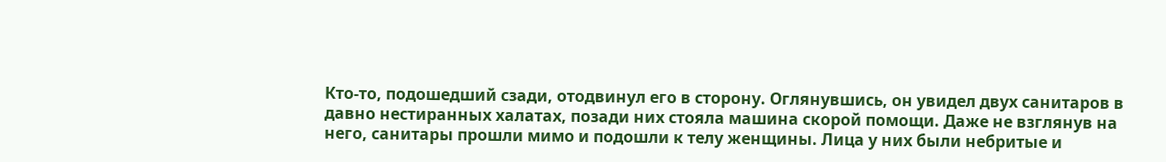Кто-то, подошедший сзади, отодвинул его в сторону. Оглянувшись, он увидел двух санитаров в давно нестиранных халатах, позади них стояла машина скорой помощи. Даже не взглянув на него, санитары прошли мимо и подошли к телу женщины. Лица у них были небритые и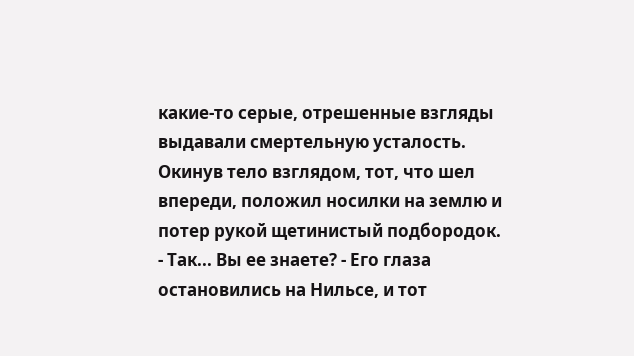какие-то серые, отрешенные взгляды выдавали смертельную усталость. Окинув тело взглядом, тот, что шел впереди, положил носилки на землю и потер рукой щетинистый подбородок.
- Так... Вы ее знаете? - Его глаза остановились на Нильсе, и тот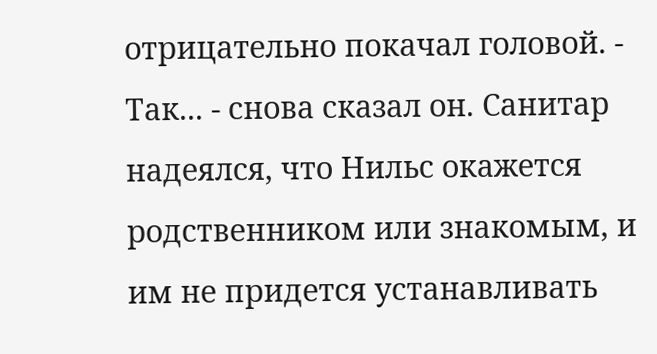отрицательно покачал головой. - Так... - снова сказал он. Санитар надеялся, что Нильс окажется родственником или знакомым, и им не придется устанавливать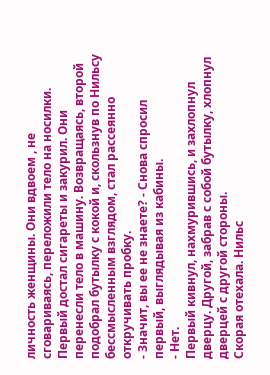личность женщины. Они вдвоем , не сговариваясь, переложили тело на носилки. Первый достал сигареты и закурил. Они перенесли тело в машину. Возвращаясь, второй подобрал бутылку с кокой и, скользнув по Нильсу бессмысленным взглядом, стал рассеянно откручивать пробку.
- Значит, вы ее не знаете? - Снова спросил первый, выглядывая из кабины.
- Нет.
Первый кивнул, нахмурившись, и захлопнул дверцу. Другой, забрав с собой бутылку, хлопнул дверцей с другой стороны.
Скорая отехала. Нильс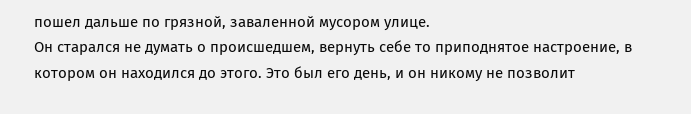пошел дальше по грязной, заваленной мусором улице.
Он старался не думать о происшедшем, вернуть себе то приподнятое настроение, в котором он находился до этого. Это был его день, и он никому не позволит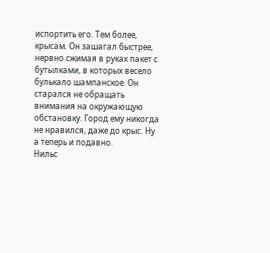испортить его. Тем более, крысам. Он зашагал быстрее, нервно сжимая в руках пакет с бутылками, в которых весело булькало шампанское. Он старался не обращать внимания на окружающую обстановку. Город ему никогда не нравился, даже до крыс. Ну а теперь и подавно.
Нильс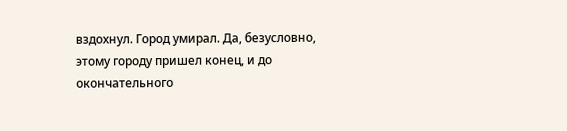вздохнул. Город умирал. Да, безусловно, этому городу пришел конец, и до окончательного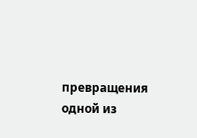превращения одной из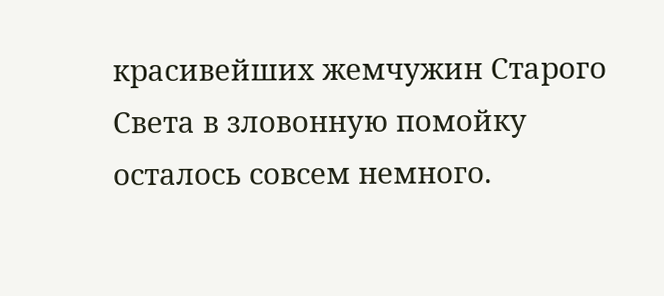красивейших жемчужин Старого Света в зловонную помойку осталось совсем немного.